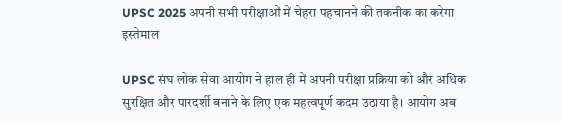UPSC 2025 अपनी सभी परीक्षाओं में चेहरा पहचानने की तकनीक का करेगा इस्तेमाल

UPSC संघ लोक सेवा आयोग ने हाल ही में अपनी परीक्षा प्रक्रिया को और अधिक सुरक्षित और पारदर्शी बनाने के लिए एक महत्वपूर्ण कदम उठाया है। आयोग अब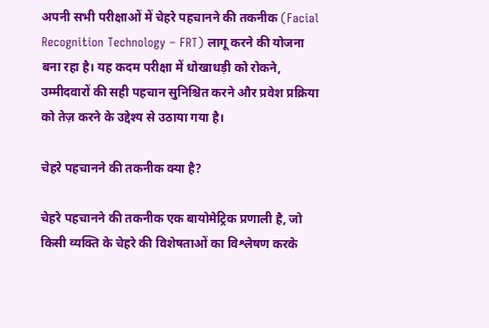अपनी सभी परीक्षाओं में चेहरे पहचानने की तकनीक (Facial Recognition Technology – FRT) लागू करने की योजना बना रहा है। यह कदम परीक्षा में धोखाधड़ी को रोकने, उम्मीदवारों की सही पहचान सुनिश्चित करने और प्रवेश प्रक्रिया को तेज़ करने के उद्देश्य से उठाया गया है।

चेहरे पहचानने की तकनीक क्या है?

चेहरे पहचानने की तकनीक एक बायोमेट्रिक प्रणाली है, जो किसी व्यक्ति के चेहरे की विशेषताओं का विश्लेषण करके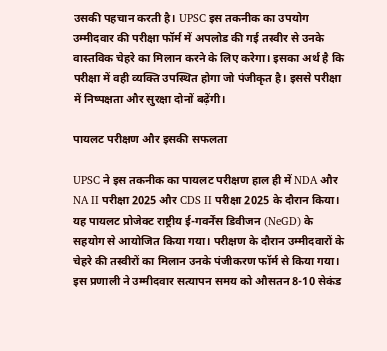उसकी पहचान करती है। UPSC इस तकनीक का उपयोग उम्मीदवार की परीक्षा फॉर्म में अपलोड की गई तस्वीर से उनके वास्तविक चेहरे का मिलान करने के लिए करेगा। इसका अर्थ है कि परीक्षा में वही व्यक्ति उपस्थित होगा जो पंजीकृत है। इससे परीक्षा में निष्पक्षता और सुरक्षा दोनों बढ़ेंगी।

पायलट परीक्षण और इसकी सफलता

UPSC ने इस तकनीक का पायलट परीक्षण हाल ही में NDA और NA II परीक्षा 2025 और CDS II परीक्षा 2025 के दौरान किया। यह पायलट प्रोजेक्ट राष्ट्रीय ई-गवर्नेंस डिवीजन (NeGD) के सहयोग से आयोजित किया गया। परीक्षण के दौरान उम्मीदवारों के चेहरे की तस्वीरों का मिलान उनके पंजीकरण फॉर्म से किया गया। इस प्रणाली ने उम्मीदवार सत्यापन समय को औसतन 8-10 सेकंड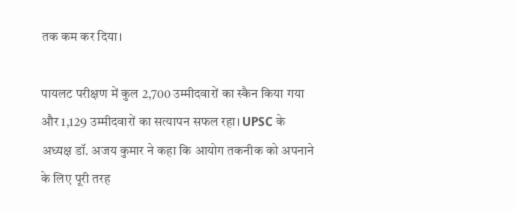तक कम कर दिया।

पायलट परीक्षण में कुल 2,700 उम्मीदवारों का स्कैन किया गया और 1,129 उम्मीदवारों का सत्यापन सफल रहा। UPSC के अध्यक्ष डॉ. अजय कुमार ने कहा कि आयोग तकनीक को अपनाने के लिए पूरी तरह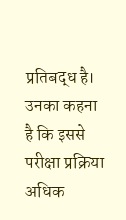प्रतिबद्ध है। उनका कहना है कि इससे परीक्षा प्रक्रिया अधिक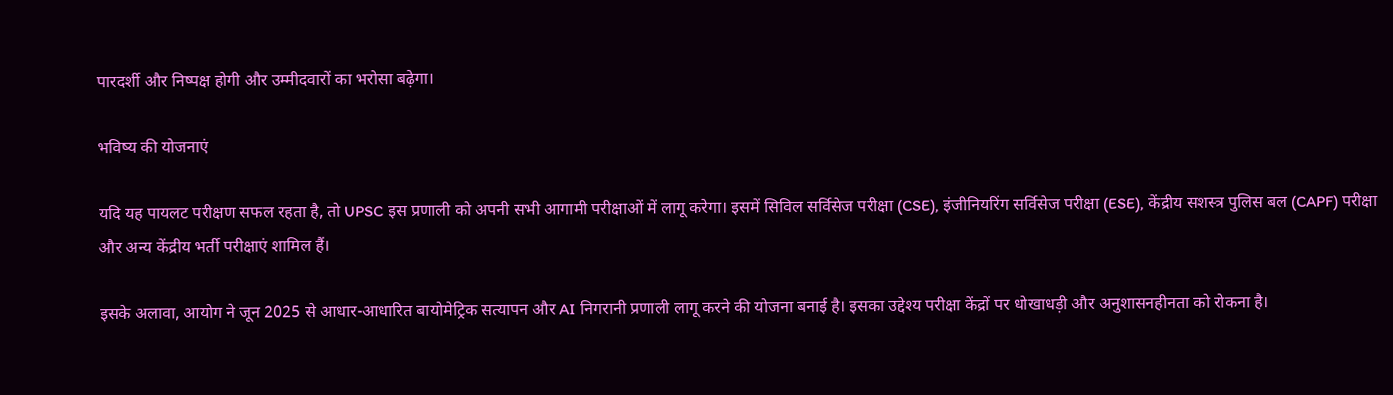पारदर्शी और निष्पक्ष होगी और उम्मीदवारों का भरोसा बढ़ेगा।

भविष्य की योजनाएं

यदि यह पायलट परीक्षण सफल रहता है, तो UPSC इस प्रणाली को अपनी सभी आगामी परीक्षाओं में लागू करेगा। इसमें सिविल सर्विसेज परीक्षा (CSE), इंजीनियरिंग सर्विसेज परीक्षा (ESE), केंद्रीय सशस्त्र पुलिस बल (CAPF) परीक्षा और अन्य केंद्रीय भर्ती परीक्षाएं शामिल हैं।

इसके अलावा, आयोग ने जून 2025 से आधार-आधारित बायोमेट्रिक सत्यापन और AI निगरानी प्रणाली लागू करने की योजना बनाई है। इसका उद्देश्य परीक्षा केंद्रों पर धोखाधड़ी और अनुशासनहीनता को रोकना है।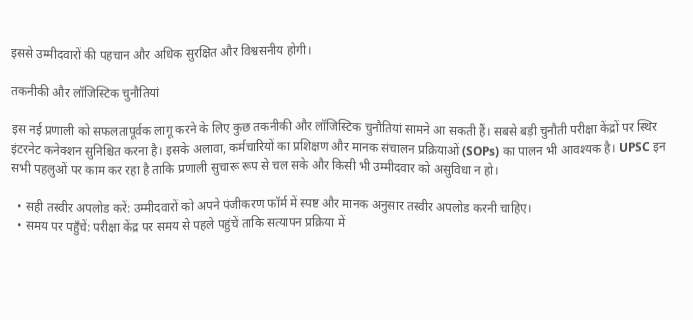इससे उम्मीदवारों की पहचान और अधिक सुरक्षित और विश्वसनीय होगी।

तकनीकी और लॉजिस्टिक चुनौतियां

इस नई प्रणाली को सफलतापूर्वक लागू करने के लिए कुछ तकनीकी और लॉजिस्टिक चुनौतियां सामने आ सकती हैं। सबसे बड़ी चुनौती परीक्षा केंद्रों पर स्थिर इंटरनेट कनेक्शन सुनिश्चित करना है। इसके अलावा, कर्मचारियों का प्रशिक्षण और मानक संचालन प्रक्रियाओं (SOPs) का पालन भी आवश्यक है। UPSC इन सभी पहलुओं पर काम कर रहा है ताकि प्रणाली सुचारू रूप से चल सके और किसी भी उम्मीदवार को असुविधा न हो।

  • सही तस्वीर अपलोड करें: उम्मीदवारों को अपने पंजीकरण फॉर्म में स्पष्ट और मानक अनुसार तस्वीर अपलोड करनी चाहिए।
  • समय पर पहुँचें: परीक्षा केंद्र पर समय से पहले पहुंचें ताकि सत्यापन प्रक्रिया में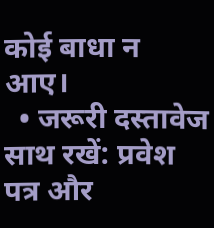कोई बाधा न आए।
  • जरूरी दस्तावेज साथ रखें: प्रवेश पत्र और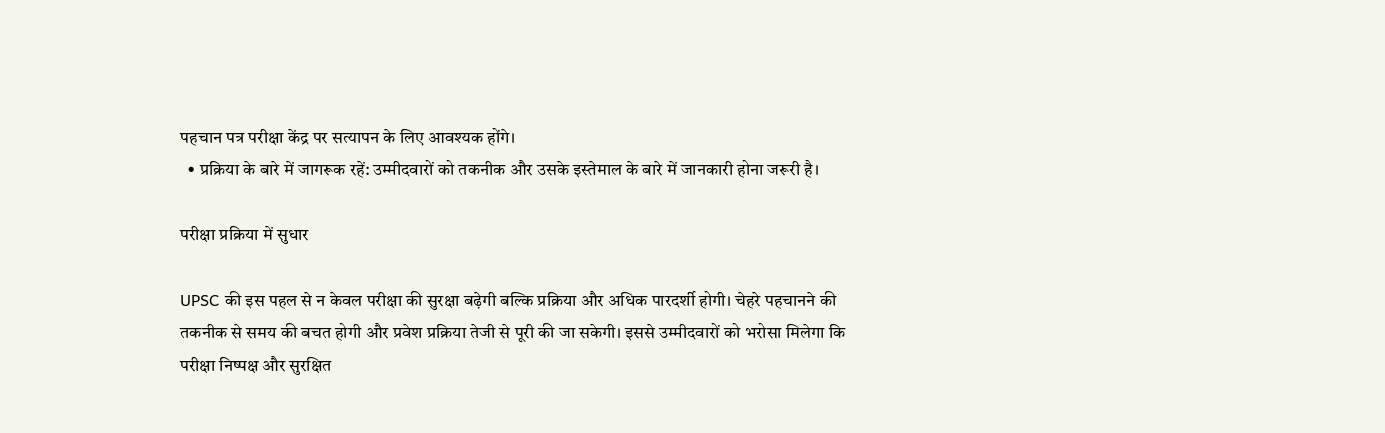पहचान पत्र परीक्षा केंद्र पर सत्यापन के लिए आवश्यक होंगे।
  • प्रक्रिया के बारे में जागरूक रहें: उम्मीदवारों को तकनीक और उसके इस्तेमाल के बारे में जानकारी होना जरूरी है।

परीक्षा प्रक्रिया में सुधार

UPSC की इस पहल से न केवल परीक्षा की सुरक्षा बढ़ेगी बल्कि प्रक्रिया और अधिक पारदर्शी होगी। चेहरे पहचानने की तकनीक से समय की बचत होगी और प्रवेश प्रक्रिया तेजी से पूरी की जा सकेगी। इससे उम्मीदवारों को भरोसा मिलेगा कि परीक्षा निष्पक्ष और सुरक्षित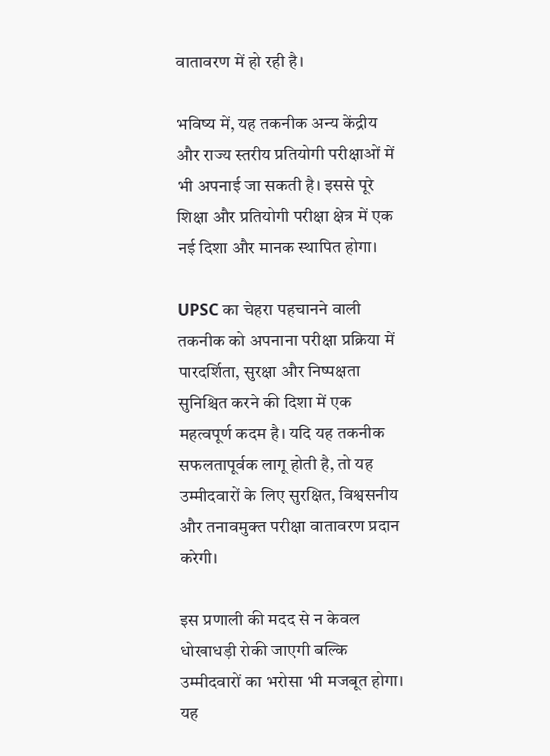वातावरण में हो रही है।

भविष्य में, यह तकनीक अन्य केंद्रीय और राज्य स्तरीय प्रतियोगी परीक्षाओं में भी अपनाई जा सकती है। इससे पूरे शिक्षा और प्रतियोगी परीक्षा क्षेत्र में एक नई दिशा और मानक स्थापित होगा।

UPSC का चेहरा पहचानने वाली तकनीक को अपनाना परीक्षा प्रक्रिया में पारदर्शिता, सुरक्षा और निष्पक्षता सुनिश्चित करने की दिशा में एक महत्वपूर्ण कदम है। यदि यह तकनीक सफलतापूर्वक लागू होती है, तो यह उम्मीदवारों के लिए सुरक्षित, विश्वसनीय और तनावमुक्त परीक्षा वातावरण प्रदान करेगी।

इस प्रणाली की मदद से न केवल धोखाधड़ी रोकी जाएगी बल्कि उम्मीदवारों का भरोसा भी मजबूत होगा। यह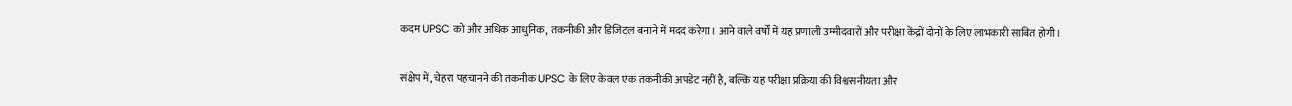कदम UPSC को और अधिक आधुनिक, तकनीकी और डिजिटल बनाने में मदद करेगा। आने वाले वर्षों में यह प्रणाली उम्मीदवारों और परीक्षा केंद्रों दोनों के लिए लाभकारी साबित होगी।

संक्षेप में, चेहरा पहचानने की तकनीक UPSC के लिए केवल एक तकनीकी अपडेट नहीं है, बल्कि यह परीक्षा प्रक्रिया की विश्वसनीयता और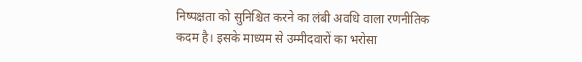निष्पक्षता को सुनिश्चित करने का लंबी अवधि वाला रणनीतिक कदम है। इसके माध्यम से उम्मीदवारों का भरोसा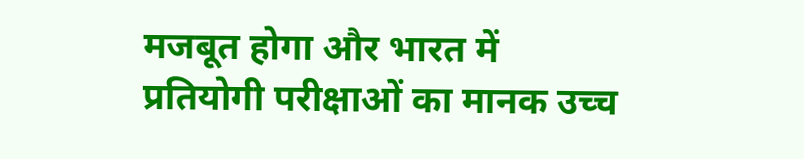मजबूत होगा और भारत में प्रतियोगी परीक्षाओं का मानक उच्च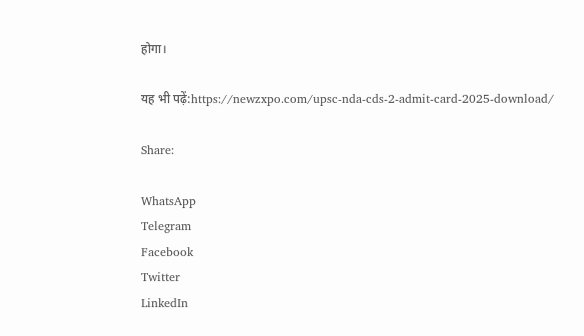होगा।

यह भी पढ़ें:https://newzxpo.com/upsc-nda-cds-2-admit-card-2025-download/

Share:

WhatsApp
Telegram
Facebook
Twitter
LinkedIn